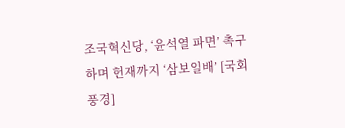조국혁신당, ‘윤석열 파면’ 촉구하며 헌재까지 ‘삼보일배’ [국회 풍경]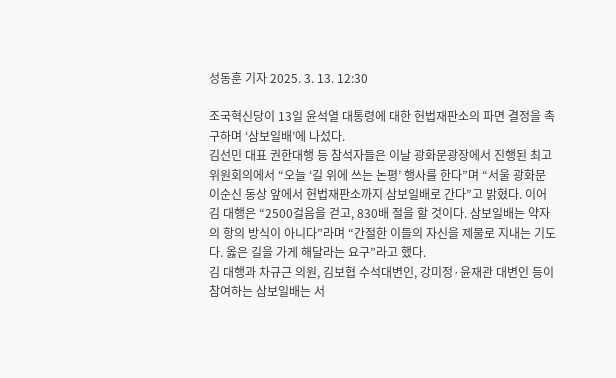성동훈 기자 2025. 3. 13. 12:30

조국혁신당이 13일 윤석열 대통령에 대한 헌법재판소의 파면 결정을 촉구하며 ‘삼보일배’에 나섰다.
김선민 대표 권한대행 등 참석자들은 이날 광화문광장에서 진행된 최고위원회의에서 “오늘 ‘길 위에 쓰는 논평’ 행사를 한다”며 “서울 광화문 이순신 동상 앞에서 헌법재판소까지 삼보일배로 간다”고 밝혔다. 이어 김 대행은 “2500걸음을 걷고, 830배 절을 할 것이다. 삼보일배는 약자의 항의 방식이 아니다”라며 “간절한 이들의 자신을 제물로 지내는 기도다. 옳은 길을 가게 해달라는 요구”라고 했다.
김 대행과 차규근 의원, 김보협 수석대변인, 강미정·윤재관 대변인 등이 참여하는 삼보일배는 서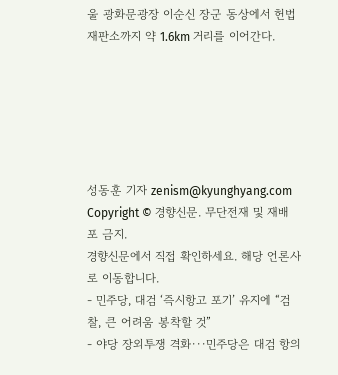울 광화문광장 이순신 장군 동상에서 헌법재판소까지 약 1.6km 거리를 이어간다.






성동훈 기자 zenism@kyunghyang.com
Copyright © 경향신문. 무단전재 및 재배포 금지.
경향신문에서 직접 확인하세요. 해당 언론사로 이동합니다.
- 민주당, 대검 ‘즉시항고 포기’ 유지에 “검찰, 큰 어려움 봉착할 것”
- 야당 장외투쟁 격화···민주당은 대검 항의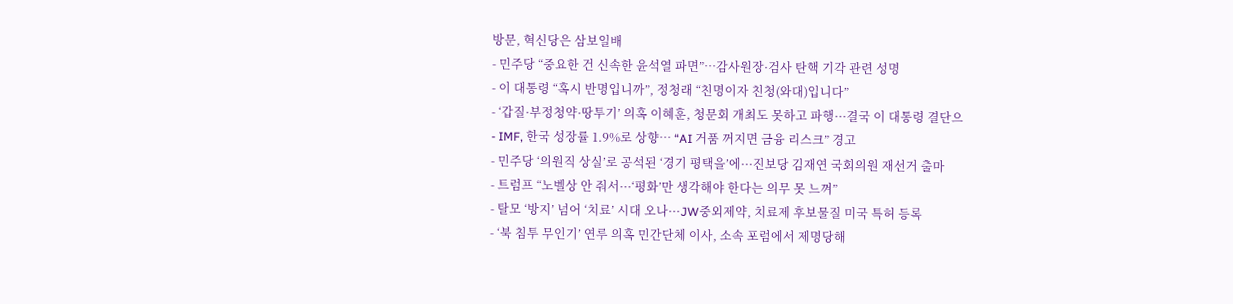방문, 혁신당은 삼보일배
- 민주당 “중요한 건 신속한 윤석열 파면”…감사원장·검사 탄핵 기각 관련 성명
- 이 대통령 “혹시 반명입니까”, 정청래 “친명이자 친청(와대)입니다”
- ‘갑질·부정청약·땅투기’ 의혹 이혜훈, 청문회 개최도 못하고 파행···결국 이 대통령 결단으
- IMF, 한국 성장률 1.9%로 상향… “AI 거품 꺼지면 금융 리스크” 경고
- 민주당 ‘의원직 상실’로 공석된 ‘경기 평택을’에···진보당 김재연 국회의원 재선거 출마
- 트럼프 “노벨상 안 줘서···‘평화’만 생각해야 한다는 의무 못 느껴”
- 탈모 ‘방지’ 넘어 ‘치료’ 시대 오나···JW중외제약, 치료제 후보물질 미국 특허 등록
- ‘북 침투 무인기’ 연루 의혹 민간단체 이사, 소속 포럼에서 제명당해